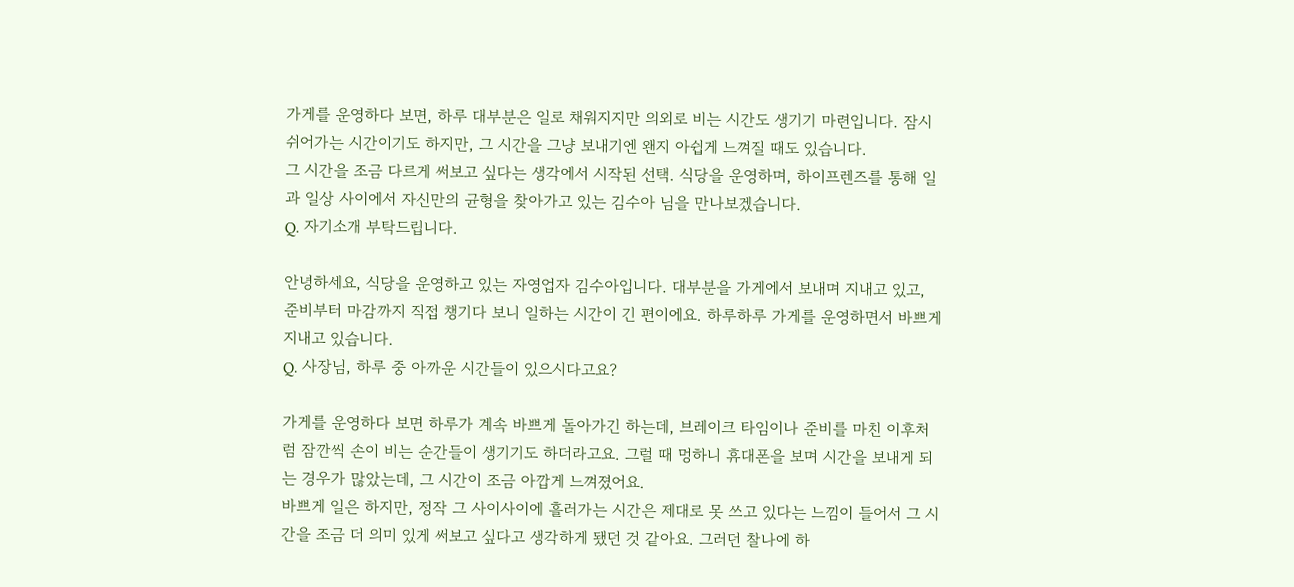가게를 운영하다 보면, 하루 대부분은 일로 채워지지만 의외로 비는 시간도 생기기 마련입니다. 잠시 쉬어가는 시간이기도 하지만, 그 시간을 그냥 보내기엔 왠지 아쉽게 느껴질 때도 있습니다.
그 시간을 조금 다르게 써보고 싶다는 생각에서 시작된 선택. 식당을 운영하며, 하이프렌즈를 통해 일과 일상 사이에서 자신만의 균형을 찾아가고 있는 김수아 님을 만나보겠습니다.
Q. 자기소개 부탁드립니다.

안녕하세요, 식당을 운영하고 있는 자영업자 김수아입니다. 대부분을 가게에서 보내며 지내고 있고, 준비부터 마감까지 직접 챙기다 보니 일하는 시간이 긴 편이에요. 하루하루 가게를 운영하면서 바쁘게 지내고 있습니다.
Q. 사장님, 하루 중 아까운 시간들이 있으시다고요?

가게를 운영하다 보면 하루가 계속 바쁘게 돌아가긴 하는데, 브레이크 타임이나 준비를 마친 이후처럼 잠깐씩 손이 비는 순간들이 생기기도 하더라고요. 그럴 때 멍하니 휴대폰을 보며 시간을 보내게 되는 경우가 많았는데, 그 시간이 조금 아깝게 느껴졌어요.
바쁘게 일은 하지만, 정작 그 사이사이에 흘러가는 시간은 제대로 못 쓰고 있다는 느낌이 들어서 그 시간을 조금 더 의미 있게 써보고 싶다고 생각하게 됐던 것 같아요. 그러던 찰나에 하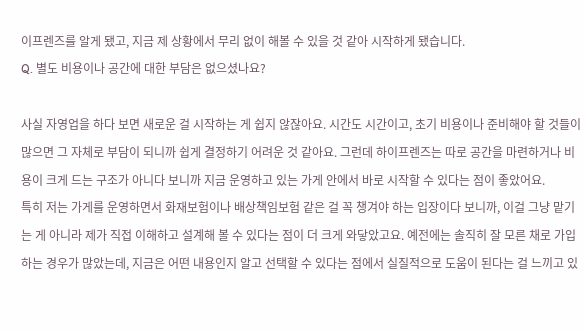이프렌즈를 알게 됐고, 지금 제 상황에서 무리 없이 해볼 수 있을 것 같아 시작하게 됐습니다.
Q. 별도 비용이나 공간에 대한 부담은 없으셨나요?

사실 자영업을 하다 보면 새로운 걸 시작하는 게 쉽지 않잖아요. 시간도 시간이고, 초기 비용이나 준비해야 할 것들이 많으면 그 자체로 부담이 되니까 쉽게 결정하기 어려운 것 같아요. 그런데 하이프렌즈는 따로 공간을 마련하거나 비용이 크게 드는 구조가 아니다 보니까 지금 운영하고 있는 가게 안에서 바로 시작할 수 있다는 점이 좋았어요.
특히 저는 가게를 운영하면서 화재보험이나 배상책임보험 같은 걸 꼭 챙겨야 하는 입장이다 보니까, 이걸 그냥 맡기는 게 아니라 제가 직접 이해하고 설계해 볼 수 있다는 점이 더 크게 와닿았고요. 예전에는 솔직히 잘 모른 채로 가입하는 경우가 많았는데, 지금은 어떤 내용인지 알고 선택할 수 있다는 점에서 실질적으로 도움이 된다는 걸 느끼고 있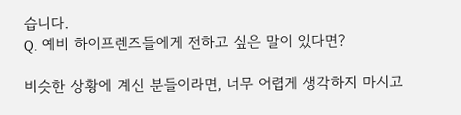습니다.
Q. 예비 하이프렌즈들에게 전하고 싶은 말이 있다면?

비슷한 상황에 계신 분들이라면, 너무 어렵게 생각하지 마시고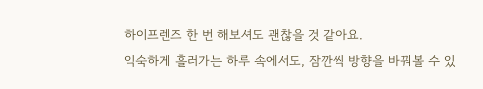하이프렌즈 한 번 해보셔도 괜찮을 것 같아요.
익숙하게 흘러가는 하루 속에서도, 잠깐씩 방향을 바꿔볼 수 있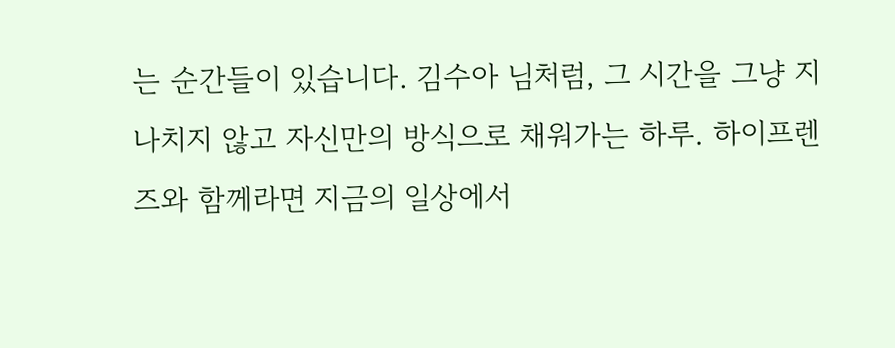는 순간들이 있습니다. 김수아 님처럼, 그 시간을 그냥 지나치지 않고 자신만의 방식으로 채워가는 하루. 하이프렌즈와 함께라면 지금의 일상에서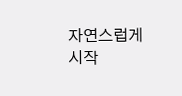자연스럽게 시작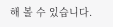해 볼 수 있습니다.